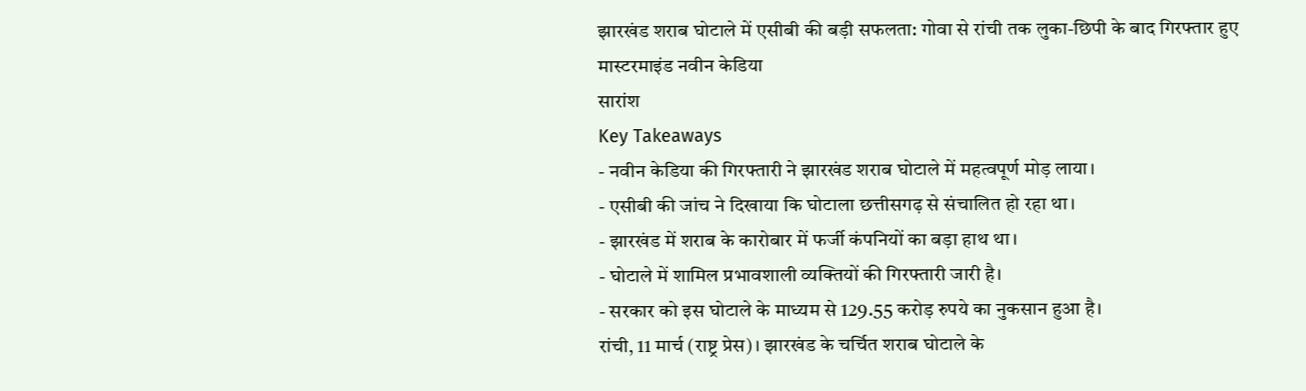झारखंड शराब घोटाले में एसीबी की बड़ी सफलता: गोवा से रांची तक लुका-छिपी के बाद गिरफ्तार हुए मास्टरमाइंड नवीन केडिया
सारांश
Key Takeaways
- नवीन केडिया की गिरफ्तारी ने झारखंड शराब घोटाले में महत्वपूर्ण मोड़ लाया।
- एसीबी की जांच ने दिखाया कि घोटाला छत्तीसगढ़ से संचालित हो रहा था।
- झारखंड में शराब के कारोबार में फर्जी कंपनियों का बड़ा हाथ था।
- घोटाले में शामिल प्रभावशाली व्यक्तियों की गिरफ्तारी जारी है।
- सरकार को इस घोटाले के माध्यम से 129.55 करोड़ रुपये का नुकसान हुआ है।
रांची, 11 मार्च (राष्ट्र प्रेस)। झारखंड के चर्चित शराब घोटाले के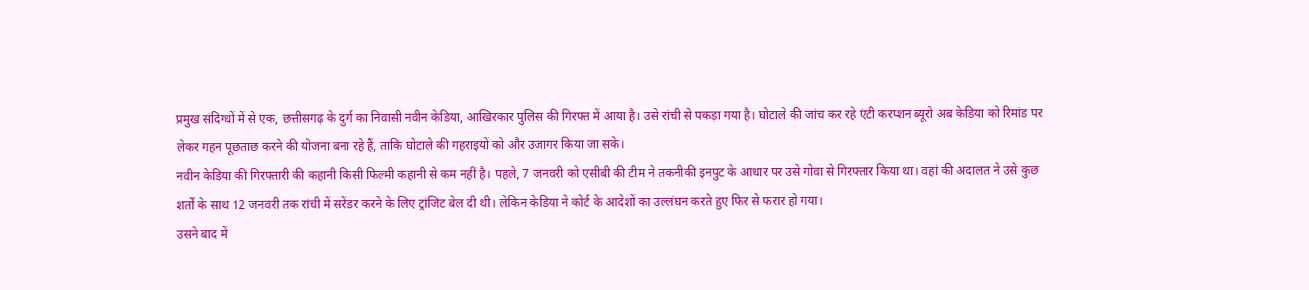प्रमुख संदिग्धों में से एक, छत्तीसगढ़ के दुर्ग का निवासी नवीन केडिया, आखिरकार पुलिस की गिरफ्त में आया है। उसे रांची से पकड़ा गया है। घोटाले की जांच कर रहे एंटी करप्शन ब्यूरो अब केडिया को रिमांड पर लेकर गहन पूछताछ करने की योजना बना रहे हैं, ताकि घोटाले की गहराइयों को और उजागर किया जा सके।
नवीन केडिया की गिरफ्तारी की कहानी किसी फिल्मी कहानी से कम नहीं है। पहले, 7 जनवरी को एसीबी की टीम ने तकनीकी इनपुट के आधार पर उसे गोवा से गिरफ्तार किया था। वहां की अदालत ने उसे कुछ शर्तों के साथ 12 जनवरी तक रांची में सरेंडर करने के लिए ट्रांजिट बेल दी थी। लेकिन केडिया ने कोर्ट के आदेशों का उल्लंघन करते हुए फिर से फरार हो गया।
उसने बाद में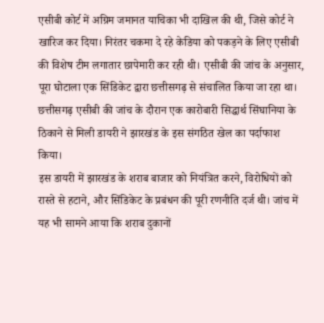एसीबी कोर्ट में अग्रिम जमानत याचिका भी दाखिल की थी, जिसे कोर्ट ने खारिज कर दिया। निरंतर चकमा दे रहे केडिया को पकड़ने के लिए एसीबी की विशेष टीम लगातार छापेमारी कर रही थी। एसीबी की जांच के अनुसार, पूरा घोटाला एक सिंडिकेट द्वारा छत्तीसगढ़ से संचालित किया जा रहा था। छत्तीसगढ़ एसीबी की जांच के दौरान एक कारोबारी सिद्धार्थ सिंघानिया के ठिकाने से मिली डायरी ने झारखंड के इस संगठित खेल का पर्दाफाश किया।
इस डायरी में झारखंड के शराब बाजार को नियंत्रित करने, विरोधियों को रास्ते से हटाने, और सिंडिकेट के प्रबंधन की पूरी रणनीति दर्ज थी। जांच में यह भी सामने आया कि शराब दुकानों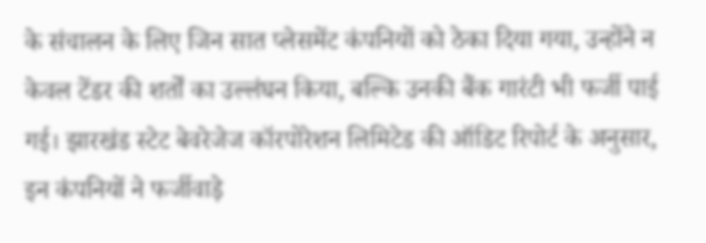के संचालन के लिए जिन सात प्लेसमेंट कंपनियों को ठेका दिया गया, उन्होंने न केवल टेंडर की शर्तों का उल्लंघन किया, बल्कि उनकी बैंक गारंटी भी फर्जी पाई गई। झारखंड स्टेट बेवरेजेज कॉरपोरेशन लिमिटेड की ऑडिट रिपोर्ट के अनुसार, इन कंपनियों ने फर्जीवाड़े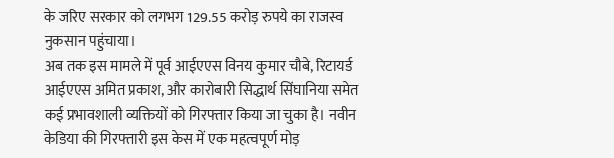के जरिए सरकार को लगभग 129.55 करोड़ रुपये का राजस्व नुकसान पहुंचाया।
अब तक इस मामले में पूर्व आईएएस विनय कुमार चौबे, रिटायर्ड आईएएस अमित प्रकाश, और कारोबारी सिद्धार्थ सिंघानिया समेत कई प्रभावशाली व्यक्तियों को गिरफ्तार किया जा चुका है। नवीन केडिया की गिरफ्तारी इस केस में एक महत्वपूर्ण मोड़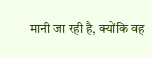मानी जा रही है, क्योंकि वह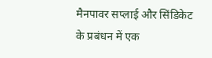मैनपावर सप्लाई और सिंडिकेट के प्रबंधन में एक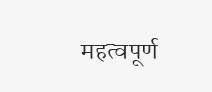महत्वपूर्ण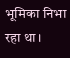भूमिका निभा रहा था।